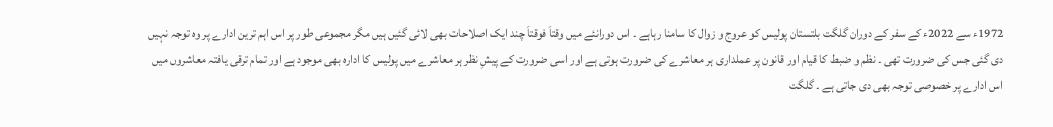1972ء سے 2022ء کے سفر کے دوران گلگت بلتستان پولیس کو عروج و زوال کا سامنا رہاہے ۔ اس دورانئے میں وقتاَ فوقتاَ چند ایک اصلاحات بھی لائی گئیں ہیں مگر مجموعی طور پر اس اہم ترین ادارے پر وہ توجہ نہیں دی گئی جس کی ضرورت تھی ۔ نظم و ضبط کا قیام اور قانون پر عملداری ہر معاشرے کی ضرورت ہوتی ہے اور اسی ضرورت کے پیشِ نظر ہر معاشرے میں پولیس کا ادارہ بھی موجود ہے اور تمام ترقی یافتہ معاشروں میں اس ادارے پر خصوصی توجہ بھی دی جاتی ہے ۔ گلگت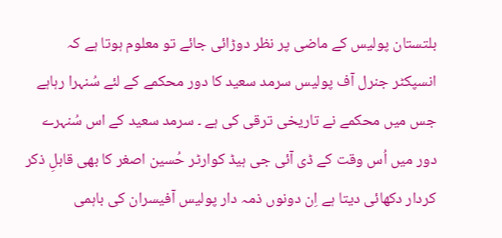بلتستان پولیس کے ماضی پر نظر دوڑائی جائے تو معلوم ہوتا ہے کہ انسپکٹر جنرل آف پولیس سرمد سعید کا دور محکمے کے لئے سُنہرا رہاہے جس میں محکمے نے تاریخی ترقی کی ہے ۔ سرمد سعید کے اس سُنہرے دور میں اُس وقت کے ڈی آئی جی ہیڈ کوارٹر حُسین اصغر کا بھی قابلِ ذکر کردار دکھائی دیتا ہے اِن دونوں ذمہ دار پولیس آفیسران کی باہمی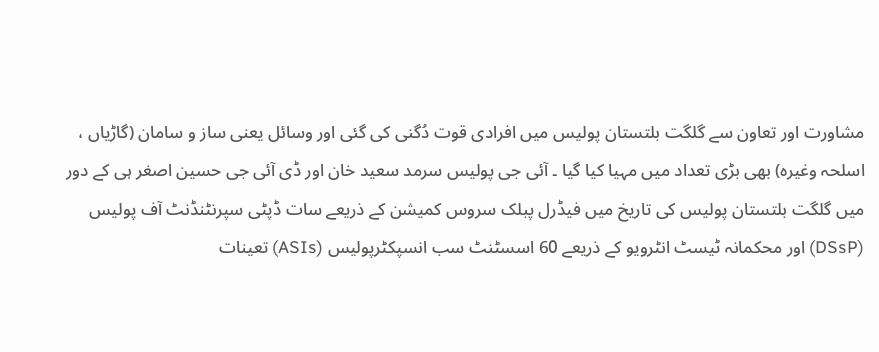مشاورت اور تعاون سے گلگت بلتستان پولیس میں افرادی قوت دُگنی کی گئی اور وسائل یعنی ساز و سامان (گاڑیاں ، اسلحہ وغیرہ) بھی بڑی تعداد میں مہیا کیا گیا ۔ آئی جی پولیس سرمد سعید خان اور ڈی آئی جی حسین اصغر ہی کے دور میں گلگت بلتستان پولیس کی تاریخ میں فیڈرل پبلک سروس کمیشن کے ذریعے سات ڈپٹی سپرنٹنڈنٹ آف پولیس (DSsP) اور محکمانہ ٹیسٹ انٹرویو کے ذریعے 60 اسسٹنٹ سب انسپکٹرپولیس (ASIs) تعینات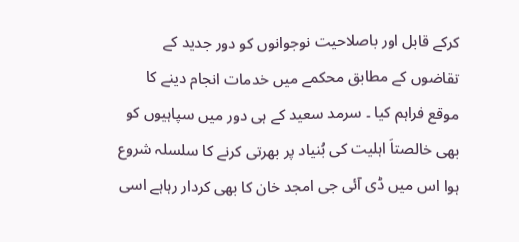کرکے قابل اور باصلاحیت نوجوانوں کو دور جدید کے تقاضوں کے مطابق محکمے میں خدمات انجام دینے کا موقع فراہم کیا ۔ سرمد سعید کے ہی دور میں سپاہیوں کو بھی خالصتاَ اہلیت کی بُنیاد پر بھرتی کرنے کا سلسلہ شروع ہوا اس میں ڈی آئی جی امجد خان کا بھی کردار رہاہے اسی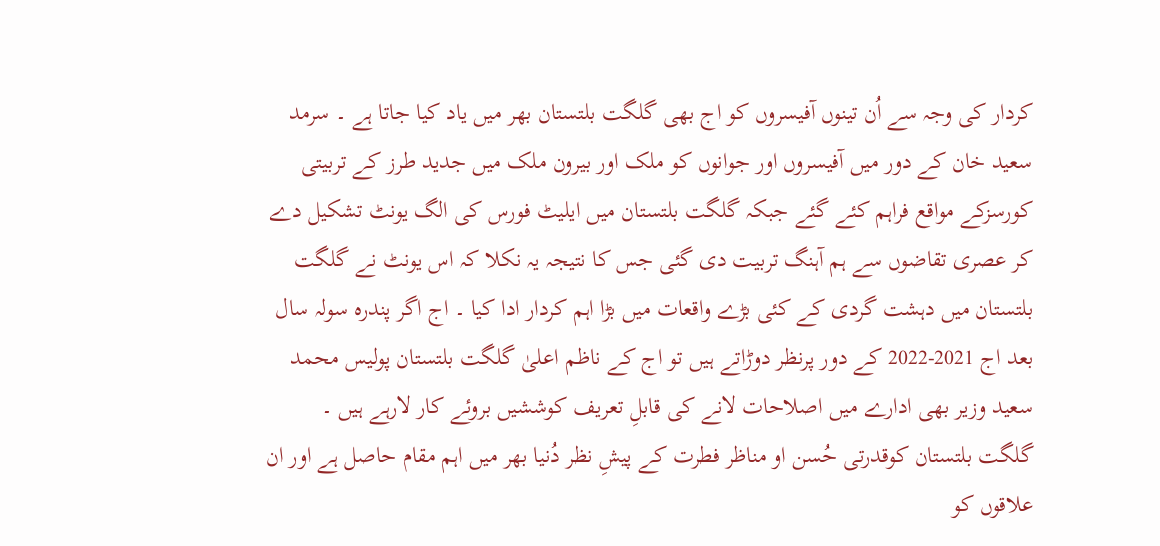کردار کی وجہ سے اُن تینوں آفیسروں کو اج بھی گلگت بلتستان بھر میں یاد کیا جاتا ہے ۔ سرمد سعید خان کے دور میں آفیسروں اور جوانوں کو ملک اور بیرون ملک میں جدید طرز کے تربیتی کورسزکے مواقع فراہم کئے گئے جبکہ گلگت بلتستان میں ایلیٹ فورس کی الگ یونٹ تشکیل دے کر عصری تقاضوں سے ہم آہنگ تربیت دی گئی جس کا نتیجہ یہ نکلا کہ اس یونٹ نے گلگت بلتستان میں دہشت گردی کے کئی بڑے واقعات میں بڑا اہم کردار ادا کیا ۔ اج اگر پندرہ سولہ سال بعد اج 2021-2022 کے دور پرنظر دوڑاتے ہیں تو اج کے ناظم اعلیٰ گلگت بلتستان پولیس محمد سعید وزیر بھی ادارے میں اصلاحات لانے کی قابلِ تعریف کوششیں بروئے کار لارہے ہیں ۔ گلگت بلتستان کوقدرتی حُسن او مناظر فطرت کے پیشِ نظر دُنیا بھر میں اہم مقام حاصل ہے اور ان علاقوں کو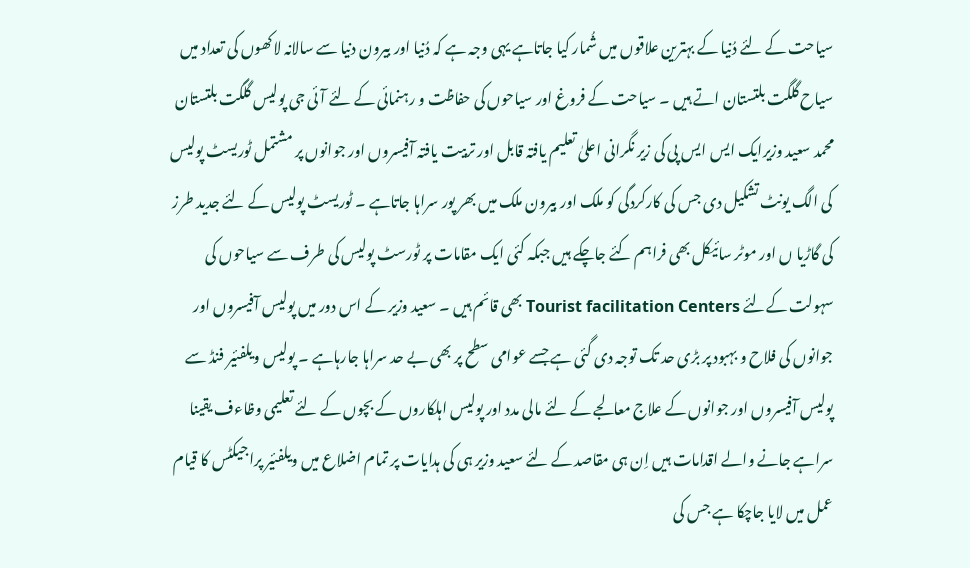سیاحت کے لئے دُنیا کے بہترین علاقوں میں شُمار کیا جاتاہے یہی وجہ ہے کہ دُنیا اور بیرون دنیا سے سالانہ لاکھوں کی تعداد میں سیاح گلگت بلتستان اتے ہیں ۔ سیاحت کے فروغ اور سیاحوں کی حفاظت و رہنمائی کے لئے آئی جی پولیس گلگت بلتستان محمد سعید وزیرایک ایس ایس پی کی زیر نگرانی اعلیٰ تعلیم یافتہ قابل اور تربیت یافتہ آفیسروں اور جوانوں پر مشتمل ٹوریسٹ پولیس کی الگ یونٹ تشکیل دی جس کی کارکردگی کو ملک اور بیرون ملک میں بھر پور سراہا جاتاہے ۔ ٹوریسٹ پولیس کے لئے جدید طرز کی گاڑیا ں اور موٹر سائیکل بھی فراہم کئے جاچکے ہیں جبکہ کئی ایک مقامات پر ٹورسٹ پولیس کی طرف سے سیاحوں کی سہولت کےلئے Tourist facilitation Centers بھی قائم ہیں ۔ سعید وزیر کے اس دور میں پولیس آفیسروں اور جوانوں کی فلاح و بہبود پر بڑی حد تک توجہ دی گئی ہے جسے عوامی سطح پر بھی بے حد سراہا جارہاہے ۔ پولیس ویلفئیر فنڈ سے پولیس آفیسروں اور جوانوں کے علاج معالجے کے لئے مالی مدد اور پولیس اہلکاروں کے بچوں کے لئے تعلیمی وظاءف یقینا سراہے جانے والے اقدامات ہیں اِن ہی مقاصد کے لئے سعید وزیر ہی کی ہدایات پر تمام اضلاع میں ویلفئیر پراجیکٹس کا قیام عمل میں لایا جاچکا ہے جس کی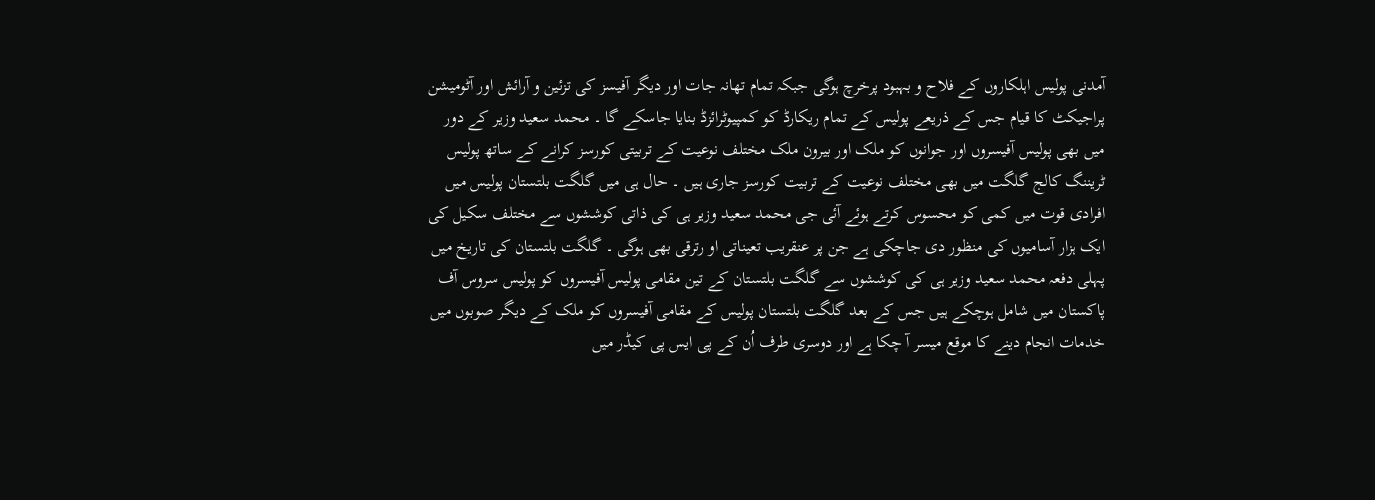آمدنی پولیس اہلکاروں کے فلاح و بہبود پرخرچ ہوگی جبکہ تمام تھانہ جات اور دیگر آفیسز کی تزئین و آرائش اور آٹومیشن پراجیکٹ کا قیام جس کے ذریعے پولیس کے تمام ریکارڈ کو کمپیوٹرائزڈ بنایا جاسکے گا ۔ محمد سعید وزیر کے دور میں بھی پولیس آفیسروں اور جوانوں کو ملک اور بیرون ملک مختلف نوعیت کے تربیتی کورسز کرانے کے ساتھ پولیس ٹریننگ کالج گلگت میں بھی مختلف نوعیت کے تربیت کورسز جاری ہیں ۔ حال ہی میں گلگت بلتستان پولیس میں افرادی قوت میں کمی کو محسوس کرتے ہوئے آئی جی محمد سعید وزیر ہی کی ذاتی کوششوں سے مختلف سکیل کی ایک ہزار آسامیوں کی منظور دی جاچکی ہے جن پر عنقریب تعیناتی او رترقی بھی ہوگی ۔ گلگت بلتستان کی تاریخ میں پہلی دفعہ محمد سعید وزیر ہی کی کوششوں سے گلگت بلتستان کے تین مقامی پولیس آفیسروں کو پولیس سروس آف پاکستان میں شامل ہوچکے ہیں جس کے بعد گلگت بلتستان پولیس کے مقامی آفیسروں کو ملک کے دیگر صوبوں میں خدمات انجام دینے کا موقع میسر آ چکا ہے اور دوسری طرف اُن کے پی ایس پی کیڈر میں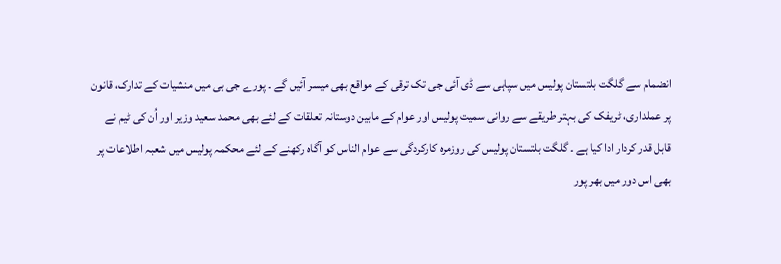انضمام سے گلگت بلتستان پولیس میں سپاہی سے ڈی آئی جی تک ترقی کے مواقع بھی میسر آئیں گے ۔ پورے جی بی میں منشیات کے تدارک، قانون پر عملداری، ٹریفک کی بہتر طریقے سے روانی سمیت پولیس اور عوام کے مابین دوستانہ تعلقات کے لئے بھی محمد سعید وزیر اور اُن کی ٹیم نے قابل قدر کردار ادا کیا ہے ۔ گلگت بلتستان پولیس کی روزمرہ کارکردگی سے عوام الناس کو آگاہ رکھنے کے لئے محکمہ پولیس میں شعبہ اطلاعات پر بھی اس دور میں بھر پور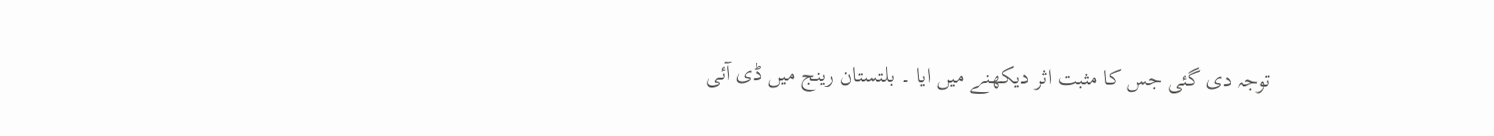توجہ دی گئی جس کا مثبت اثر دیکھنے میں ایا ۔ بلتستان رینج میں ڈی آئی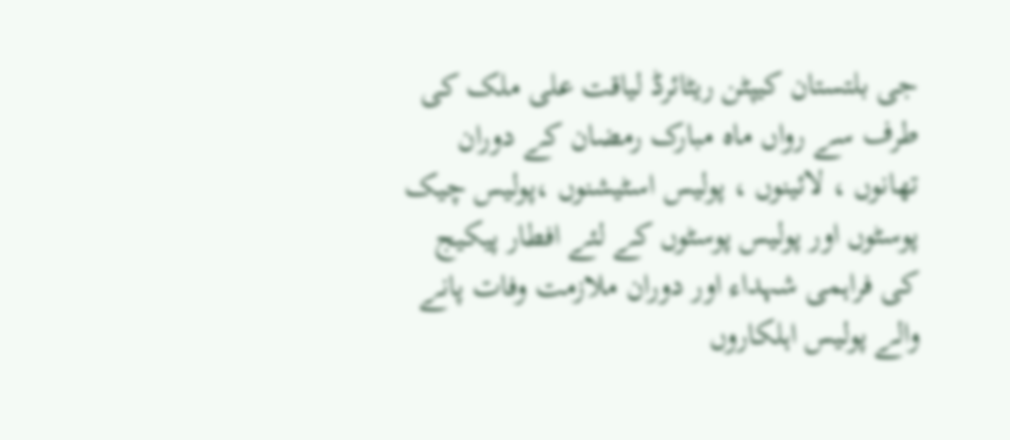جی بلتستان کیپٹن ریٹائرڈ لیاقت علی ملک کی طرف سے رواں ماہ مبارک رمضان کے دوران تھانوں ، لائینوں ، پولیس اسٹیشنوں ،پولیس چیک پوسٹوں اور پولیس پوسٹوں کے لئے افطار پیکیج کی فراہمی شہداء اور دوران ملازمت وفات پانے والے پولیس اہلکاروں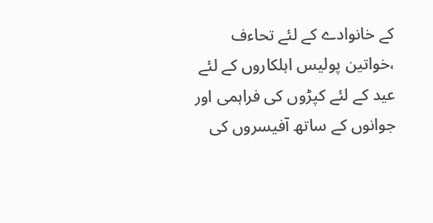کے خانوادے کے لئے تحاءف ،خواتین پولیس اہلکاروں کے لئے عید کے لئے کپڑوں کی فراہمی اور جوانوں کے ساتھ آفیسروں کی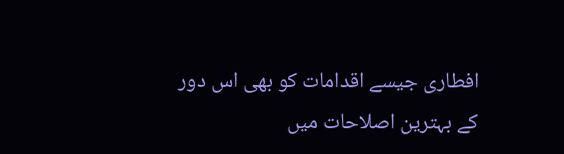افطاری جیسے اقدامات کو بھی اس دور کے بہترین اصلاحات میں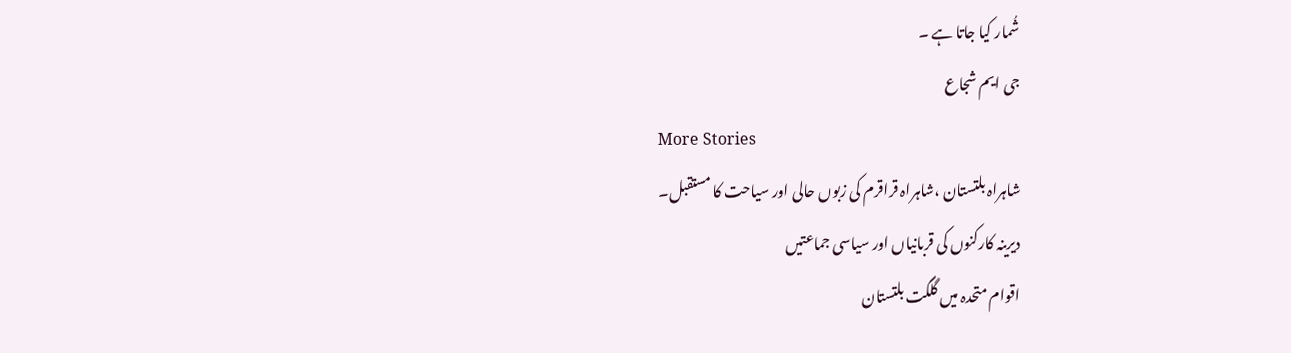شُمار کیا جاتا ہے ۔
جی ایم شجاع
More Stories
شاہراہ بلتستان ،شاہراہ قراقرم کی زبوں حالی اور سیاحت کا مستقبل۔
دیرینہ کارکنوں کی قربانیاں اور سیاسی جماعتیں
اقوام متحدہ میں گلگت بلتستان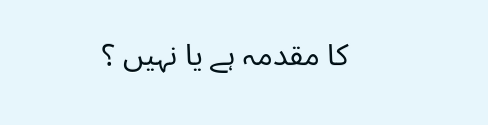کا مقدمہ ہے یا نہیں ؟